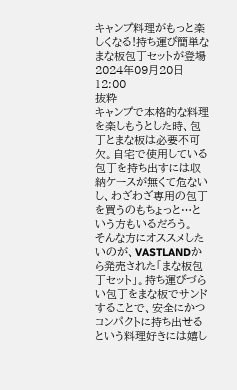キャンプ料理がもっと楽しくなる!持ち運び簡単なまな板包丁セットが登場
2024年09月20日 12:00
抜粋
キャンプで本格的な料理を楽しもうとした時、包丁とまな板は必要不可欠。自宅で使用している包丁を持ち出すには収納ケースが無くて危ないし、わざわざ専用の包丁を買うのもちょっと…という方もいるだろう。
そんな方にオススメしたいのが、VASTLANDから発売された「まな板包丁セット」。持ち運びづらい包丁をまな板でサンドすることで、安全にかつコンパクトに持ち出せるという料理好きには嬉し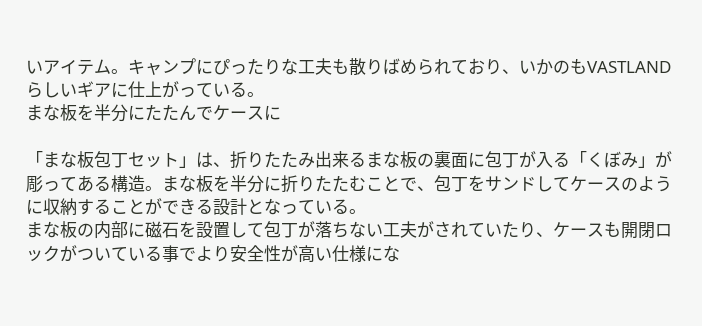いアイテム。キャンプにぴったりな工夫も散りばめられており、いかのもVASTLANDらしいギアに仕上がっている。
まな板を半分にたたんでケースに

「まな板包丁セット」は、折りたたみ出来るまな板の裏面に包丁が入る「くぼみ」が彫ってある構造。まな板を半分に折りたたむことで、包丁をサンドしてケースのように収納することができる設計となっている。
まな板の内部に磁石を設置して包丁が落ちない工夫がされていたり、ケースも開閉ロックがついている事でより安全性が高い仕様にな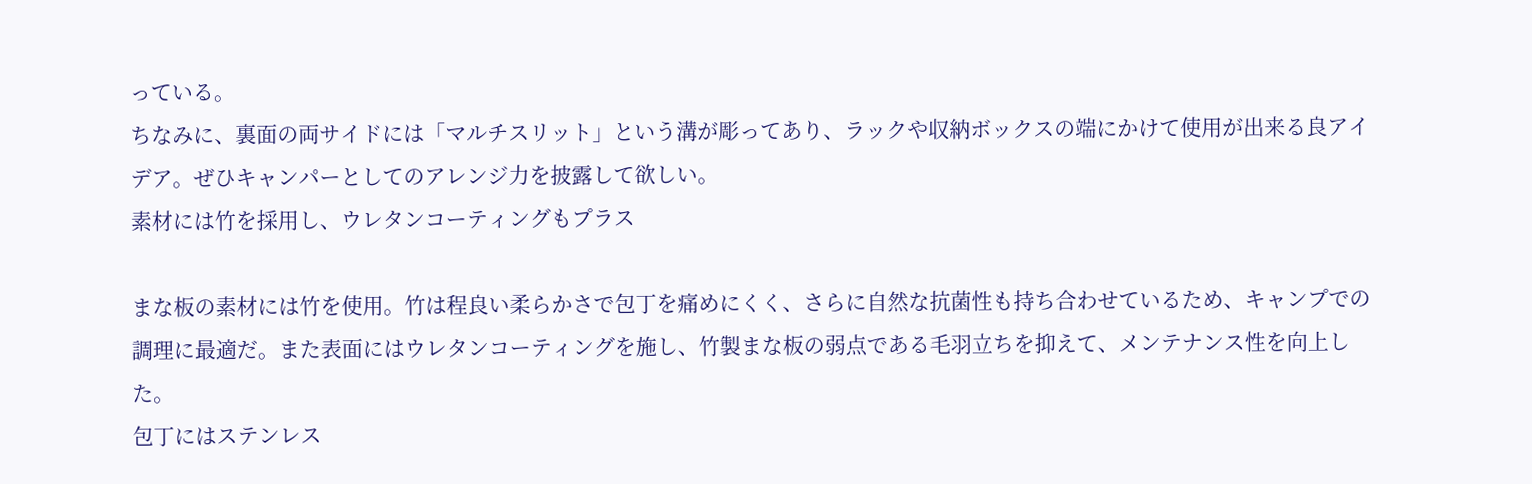っている。
ちなみに、裏面の両サイドには「マルチスリット」という溝が彫ってあり、ラックや収納ボックスの端にかけて使用が出来る良アイデア。ぜひキャンパーとしてのアレンジ力を披露して欲しい。
素材には竹を採用し、ウレタンコーティングもプラス

まな板の素材には竹を使用。竹は程良い柔らかさで包丁を痛めにくく、さらに自然な抗菌性も持ち合わせているため、キャンプでの調理に最適だ。また表面にはウレタンコーティングを施し、竹製まな板の弱点である毛羽立ちを抑えて、メンテナンス性を向上した。
包丁にはステンレス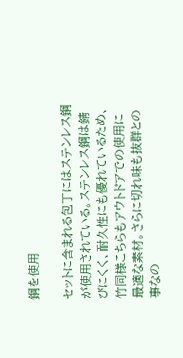鋼を使用

セットに含まれる包丁にはステンレス鋼が使用されている。ステンレス鋼は錆びにくく、耐久性にも優れているため、竹同様こちらもアウトドアでの使用に最適な素材。さらに切れ味も抜群との事なの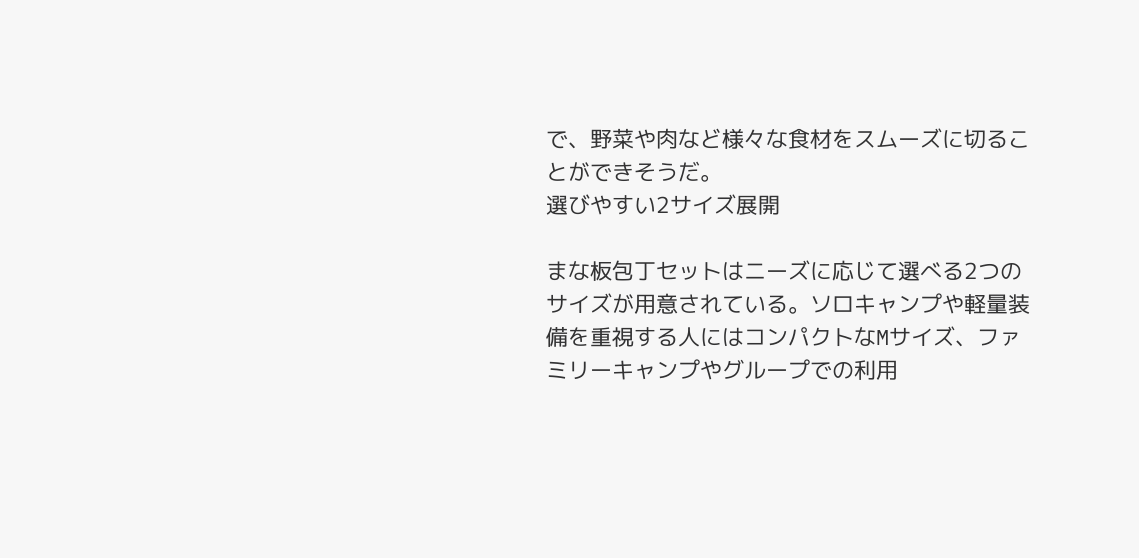で、野菜や肉など様々な食材をスムーズに切ることができそうだ。
選びやすい2サイズ展開

まな板包丁セットはニーズに応じて選べる2つのサイズが用意されている。ソロキャンプや軽量装備を重視する人にはコンパクトなMサイズ、ファミリーキャンプやグループでの利用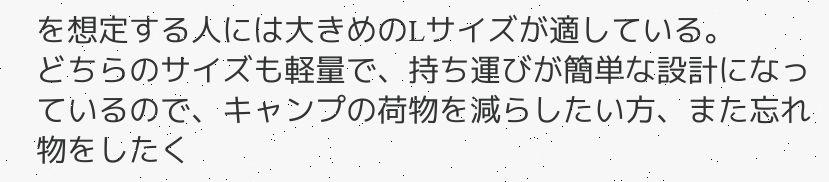を想定する人には大きめのLサイズが適している。
どちらのサイズも軽量で、持ち運びが簡単な設計になっているので、キャンプの荷物を減らしたい方、また忘れ物をしたく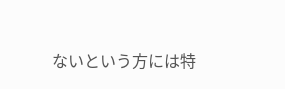ないという方には特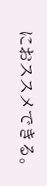におススメできる。